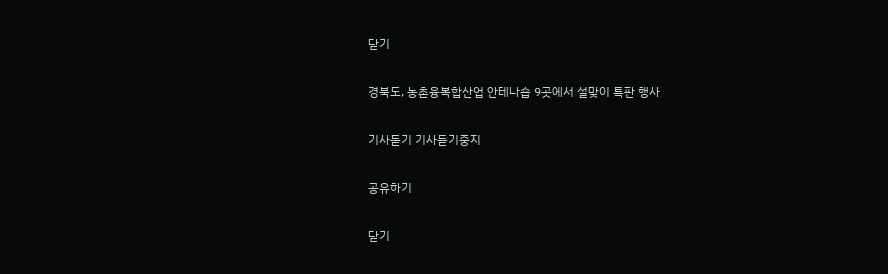닫기

경북도, 농촌융복합산업 안테나숍 9곳에서 설맞이 특판 행사

기사듣기 기사듣기중지

공유하기

닫기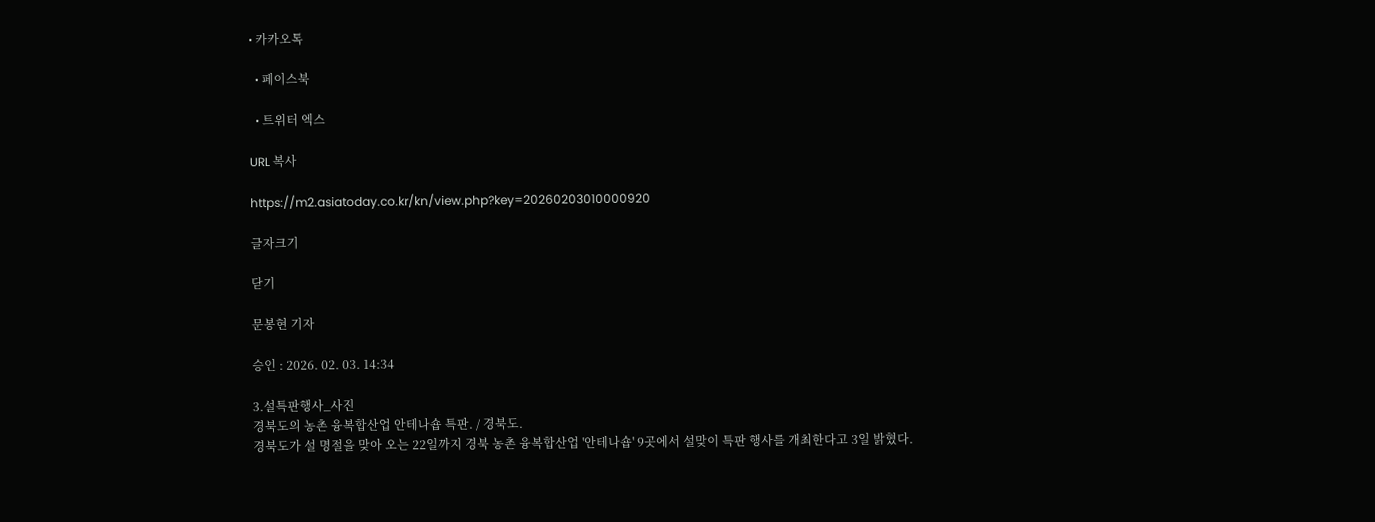• 카카오톡

  • 페이스북

  • 트위터 엑스

URL 복사

https://m2.asiatoday.co.kr/kn/view.php?key=20260203010000920

글자크기

닫기

문봉현 기자

승인 : 2026. 02. 03. 14:34

3.설특판행사_사진
경북도의 농촌 융복합산업 안테나숍 특판. / 경북도.
경북도가 설 명절을 맞아 오는 22일까지 경북 농촌 융복합산업 '안테나숍' 9곳에서 설맞이 특판 행사를 개최한다고 3일 밝혔다.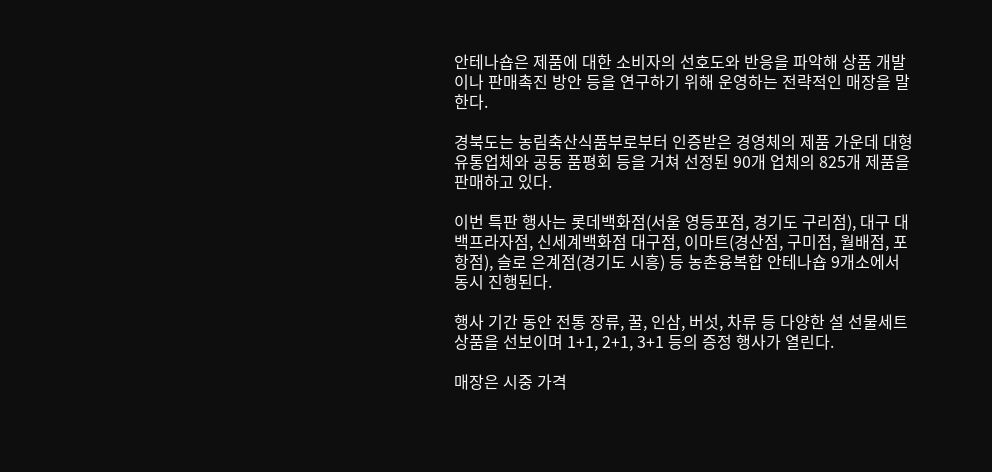안테나숍은 제품에 대한 소비자의 선호도와 반응을 파악해 상품 개발이나 판매촉진 방안 등을 연구하기 위해 운영하는 전략적인 매장을 말한다.

경북도는 농림축산식품부로부터 인증받은 경영체의 제품 가운데 대형 유통업체와 공동 품평회 등을 거쳐 선정된 90개 업체의 825개 제품을 판매하고 있다.

이번 특판 행사는 롯데백화점(서울 영등포점, 경기도 구리점), 대구 대백프라자점, 신세계백화점 대구점, 이마트(경산점, 구미점, 월배점, 포항점), 슬로 은계점(경기도 시흥) 등 농촌융복합 안테나숍 9개소에서 동시 진행된다.

행사 기간 동안 전통 장류, 꿀, 인삼, 버섯, 차류 등 다양한 설 선물세트 상품을 선보이며 1+1, 2+1, 3+1 등의 증정 행사가 열린다.

매장은 시중 가격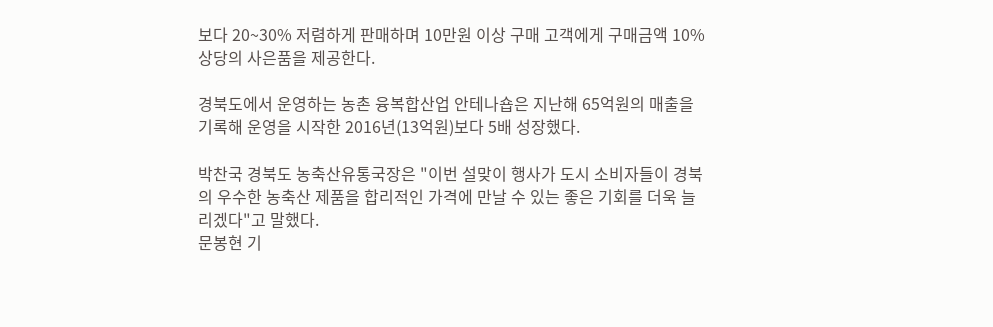보다 20~30% 저렴하게 판매하며 10만원 이상 구매 고객에게 구매금액 10% 상당의 사은품을 제공한다.

경북도에서 운영하는 농촌 융복합산업 안테나숍은 지난해 65억원의 매출을 기록해 운영을 시작한 2016년(13억원)보다 5배 성장했다.

박찬국 경북도 농축산유통국장은 "이번 설맞이 행사가 도시 소비자들이 경북의 우수한 농축산 제품을 합리적인 가격에 만날 수 있는 좋은 기회를 더욱 늘리겠다"고 말했다.
문봉현 기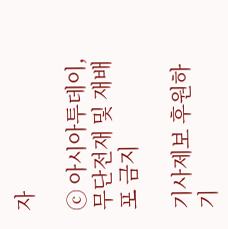자

ⓒ 아시아투데이, 무단전재 및 재배포 금지

기사제보 후원하기